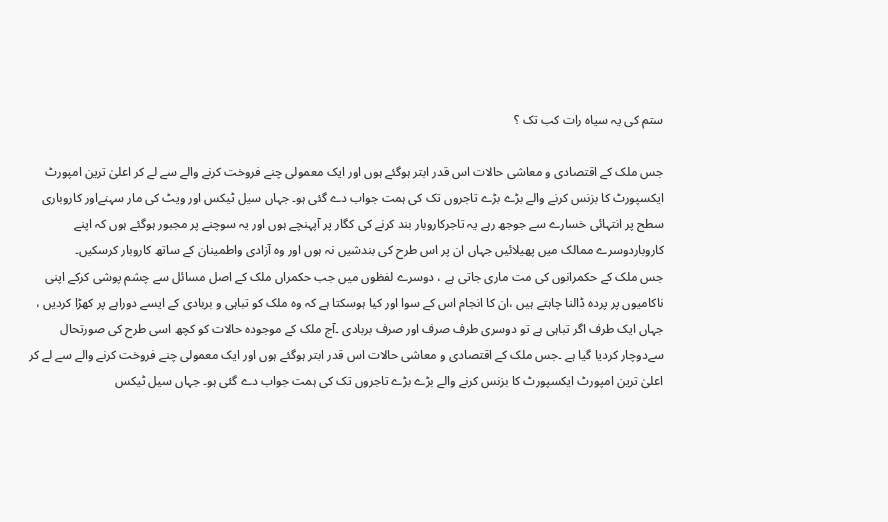ستم کی یہ سیاہ رات کب تک ؟

جس ملک کے اقتصادی و معاشی حالات اس قدر ابتر ہوگئے ہوں اور ایک معمولی چنے فروخت کرنے والے سے لے کر اعلیٰ ترین امپورٹ ایکسپورٹ کا بزنس کرنے والے بڑے بڑے تاجروں تک کی ہمت جواب دے گئی ہو۔ جہاں سیل ٹیکس اور ویٹ کی مار سہنےاور کاروباری سطح پر انتہائی خسارے سے جوجھ رہے یہ تاجرکاروبار بند کرنے کی کگار پر آپہنچے ہوں اور یہ سوچنے پر مجبور ہوگئے ہوں کہ اپنے کاروباردوسرے ممالک میں پھیلائیں جہاں ان پر اس طرح کی بندشیں نہ ہوں اور وہ آزادی واطمینان کے ساتھ کاروبار کرسکیں۔
جس ملک کے حکمرانوں کی مت ماری جاتی ہے ، دوسرے لفظوں میں جب حکمراں ملک کے اصل مسائل سے چشم پوشی کرکے اپنی ناکامیوں پر پردہ ڈالنا چاہتے ہیں ،ان کا انجام اس کے سوا اور کیا ہوسکتا ہے کہ وہ ملک کو تباہی و بربادی کے ایسے دوراہے پر کھڑا کردیں ، جہاں ایک طرف اگر تباہی ہے تو دوسری طرف صرف اور صرف بربادی ۔آج ملک کے موجودہ حالات کو کچھ اسی طرح کی صورتحال سےدوچار کردیا گیا ہے ۔جس ملک کے اقتصادی و معاشی حالات اس قدر ابتر ہوگئے ہوں اور ایک معمولی چنے فروخت کرنے والے سے لے کر اعلیٰ ترین امپورٹ ایکسپورٹ کا بزنس کرنے والے بڑے بڑے تاجروں تک کی ہمت جواب دے گئی ہو۔ جہاں سیل ٹیکس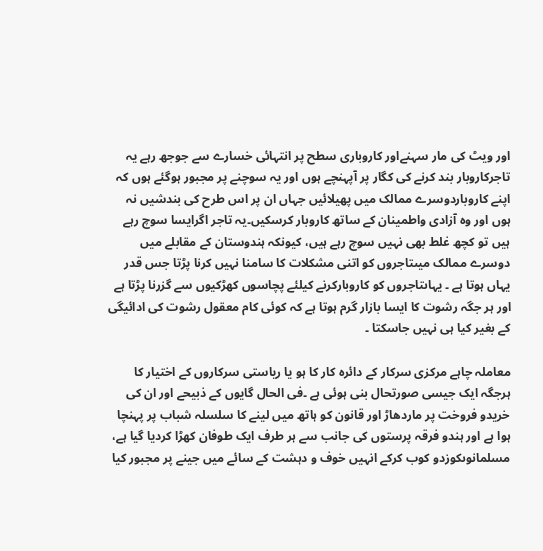اور ویٹ کی مار سہنےاور کاروباری سطح پر انتہائی خسارے سے جوجھ رہے یہ تاجرکاروبار بند کرنے کی کگار پر آپہنچے ہوں اور یہ سوچنے پر مجبور ہوگئے ہوں کہ اپنے کاروباردوسرے ممالک میں پھیلائیں جہاں ان پر اس طرح کی بندشیں نہ ہوں اور وہ آزادی واطمینان کے ساتھ کاروبار کرسکیں۔یہ تاجر اگرایسا سوچ رہے ہیں تو کچھ غلط بھی نہیں سوچ رہے ہیں، کیونکہ ہندوستان کے مقابلے میں دوسرے ممالک میںتاجروں کو اتنی مشکلات کا سامنا نہیں کرنا پڑتا جس قدر یہاں ہوتا ہے ۔ یہاںتاجروں کو کاروبارکرنے کیلئے پچاسوں کھڑکیوں سے گزرنا پڑتا ہے اور ہر جگہ رشوت کا ایسا بازار گرم ہوتا ہے کہ کوئی کام معقول رشوت کی ادائیگی کے بغیر کیا ہی نہیں جاسکتا ۔

معاملہ چاہے مرکزی سرکار کے دائرہ کار کا ہو یا ریاستی سرکاروں کے اختیار کا ہرجگہ ایک جیسی صورتحال بنی ہوئی ہے ۔فی الحال گایوں کے ذبیحے اور ان کی خریدو فروخت پر ماردھاڑ اور قانون کو ہاتھ میں لینے کا سلسلہ شباب پر پہنچا ہوا ہے اور ہندو فرقہ پرستوں کی جانب سے ہر طرف ایک طوفان کھڑا کردیا گیا ہے، مسلمانوںکوزدو کوب کرکے انہیں خوف و دہشت کے سائے میں جینے پر مجبور کیا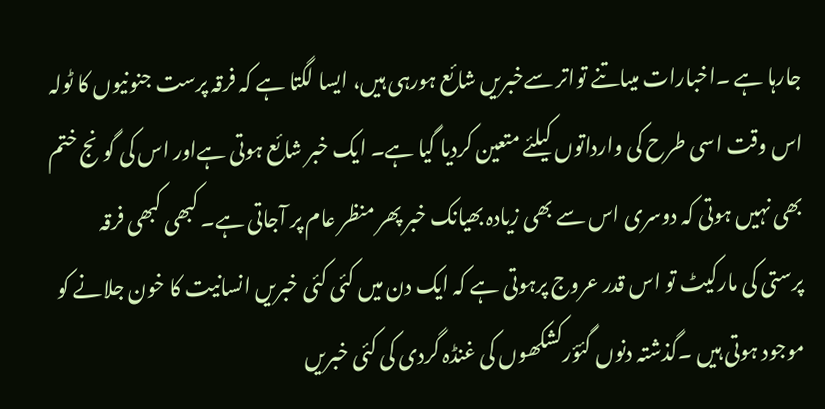جارہا ہے ۔اخبارات میںاتنے تواتر سےخبریں شائع ہورہی ہیں، ایسا لگتا ہے کہ فرقہ پرست جنونیوں کا ٹولہ اس وقت اسی طرح کی وارداتوں کیلئے متعین کردیا گیا ہے۔ ایک خبر شائع ہوتی ہےاور اس کی گونج ختم بھی نہیں ہوتی کہ دوسری اس سے بھی زیادہ بھیانک خبر پھر منظر عام پر آجاتی ہے۔ کبھی کبھی فرقہ پرستی کی مارکیٹ تو اس قدر عروج پرہوتی ہے کہ ایک دن میں کئی کئی خبریں انسانیت کا خون جلانے کو موجود ہوتی ہیں ۔گذشتہ دنوں گئؤرکشکھوں کی غنڈہ گردی کی کئی خبریں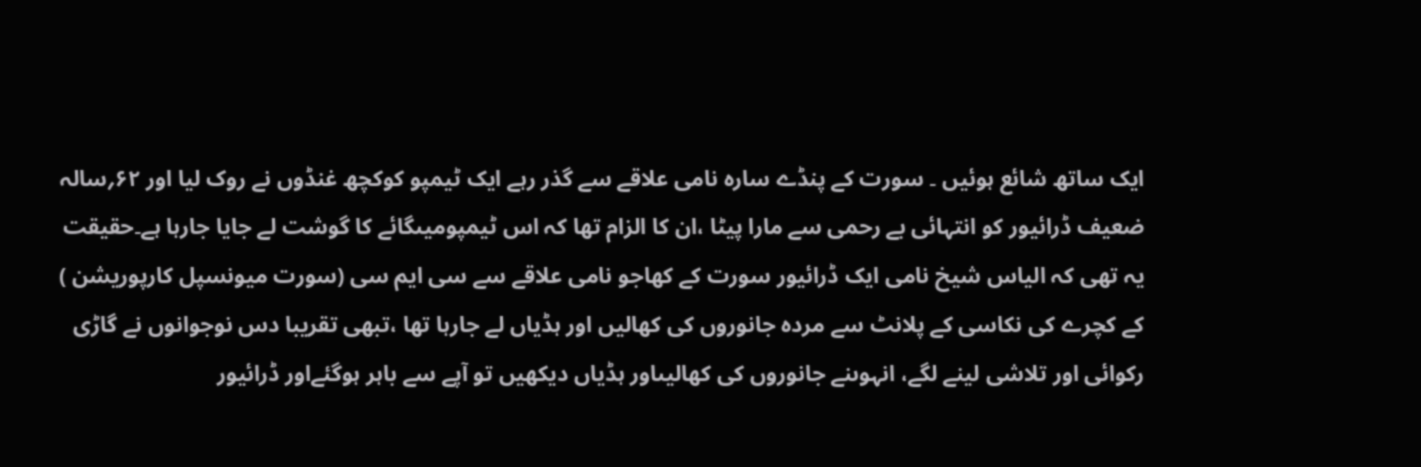ایک ساتھ شائع ہوئیں ۔ سورت کے پنڈے سارہ نامی علاقے سے گذر رہے ایک ٹیمپو کوکچھ غنڈوں نے روک لیا اور ۶۲؍سالہ ضعیف ڈرائیور کو انتہائی بے رحمی سے مارا پیٹا ،ان کا الزام تھا کہ اس ٹیمپومیںگائے کا گوشت لے جایا جارہا ہے۔حقیقت یہ تھی کہ الیاس شیخ نامی ایک ڈرائیور سورت کے کھاجو نامی علاقے سے سی ایم سی (سورت میونسپل کارپوریشن ) کے کچرے کی نکاسی کے پلانٹ سے مردہ جانوروں کی کھالیں اور ہڈیاں لے جارہا تھا ،تبھی تقریبا دس نوجوانوں نے گاڑی رکوائی اور تلاشی لینے لگے، انہوںنے جانوروں کی کھالیںاور ہڈیاں دیکھیں تو آپے سے باہر ہوگئےاور ڈرائیور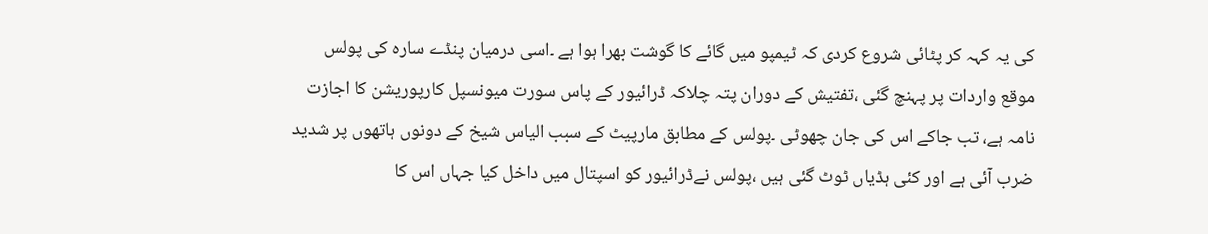کی یہ کہہ کر پٹائی شروع کردی کہ ٹیمپو میں گائے کا گوشت بھرا ہوا ہے ۔اسی درمیان پنڈے سارہ کی پولس موقع واردات پر پہنچ گئی ،تفتیش کے دوران پتہ چلاکہ ڈرائیور کے پاس سورت میونسپل کارپوریشن کا اجازت نامہ ہے، تب جاکے اس کی جان چھوٹی ۔پولس کے مطابق مارپیٹ کے سبب الیاس شیخ کے دونوں ہاتھوں پر شدید ضرب آئی ہے اور کئی ہڈیاں ٹوٹ گئی ہیں ،پولس نےڈرائیور کو اسپتال میں داخل کیا جہاں اس کا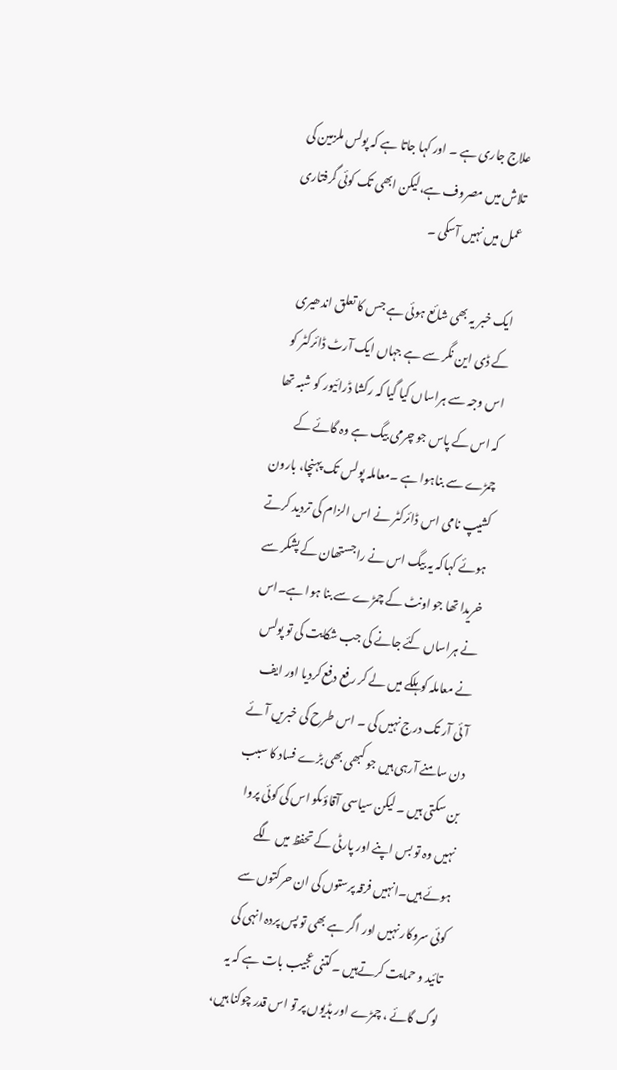علاج جاری ہے ۔ اور کہا جاتا ہے کہ پولس ملزمین کی تلاش میں مصروف ہے،لیکن ابھی تک کوئی گرفتاری عمل میں نہیں آسکی ۔

ایک خبر یہ بھی شائع ہوئی ہے جس کا تعلق اندھیری کے ڈی این نگر سے ہے جہاں ایک آرٹ ڈائرکٹر کو اس وجہ سے ہراساں کیا گیا کہ رکشا ڈرائیور کو شبہ تھا کہ اس کے پاس جو چرمی بیگ ہے وہ گائے کے چمڑے سے بناہوا ہے ۔معاملہ پولس تک پہنچا، بارون کشیپ نامی اس ڈائرکٹر نے اس الزام کی تردید کرتے ہوئے کہاکہ یہ بیگ اس نے راجستھان کے پشکر سے خریدا تھا جو اونٹ کے چمڑے سے بنا ہوا ہے۔اس نے ہراساں کئے جانے کی جب شکایت کی تو پولس نے معاملہ کوہلکے میں لے کر رفع دفع کردیا اور ایف آئی آر تک درج نہیں کی ۔ اس طرح کی خبریں آئے دن سامنے آرہی ہیں جو کبھی بھی بڑے فساد کا سبب بن سکتی ہیں ۔ لیکن سیاسی آقاؤںکو اس کی کوئی پروا نہیں وہ تو بس اپنے اور پارٹی کے تحفظ میں لگے ہوئے ہیں۔انہیں فرقہ پرستوں کی ان حرکتوں سے کوئی سروکار نہیں اور اگر ہے بھی تو پس پردہ انہی کی تائید و حمایت کرتےہیں ۔کتنی عجیب بات ہے کہ یہ لوگ گائے ، چمڑے اور ہڈیوں پر تو اس قدر چوکنا ہیں،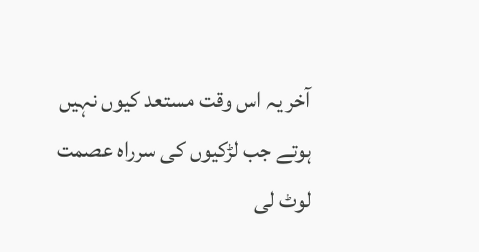آخر یہ اس وقت مستعد کیوں نہیں ہوتے جب لڑکیوں کی سرراہ عصمت لوٹ لی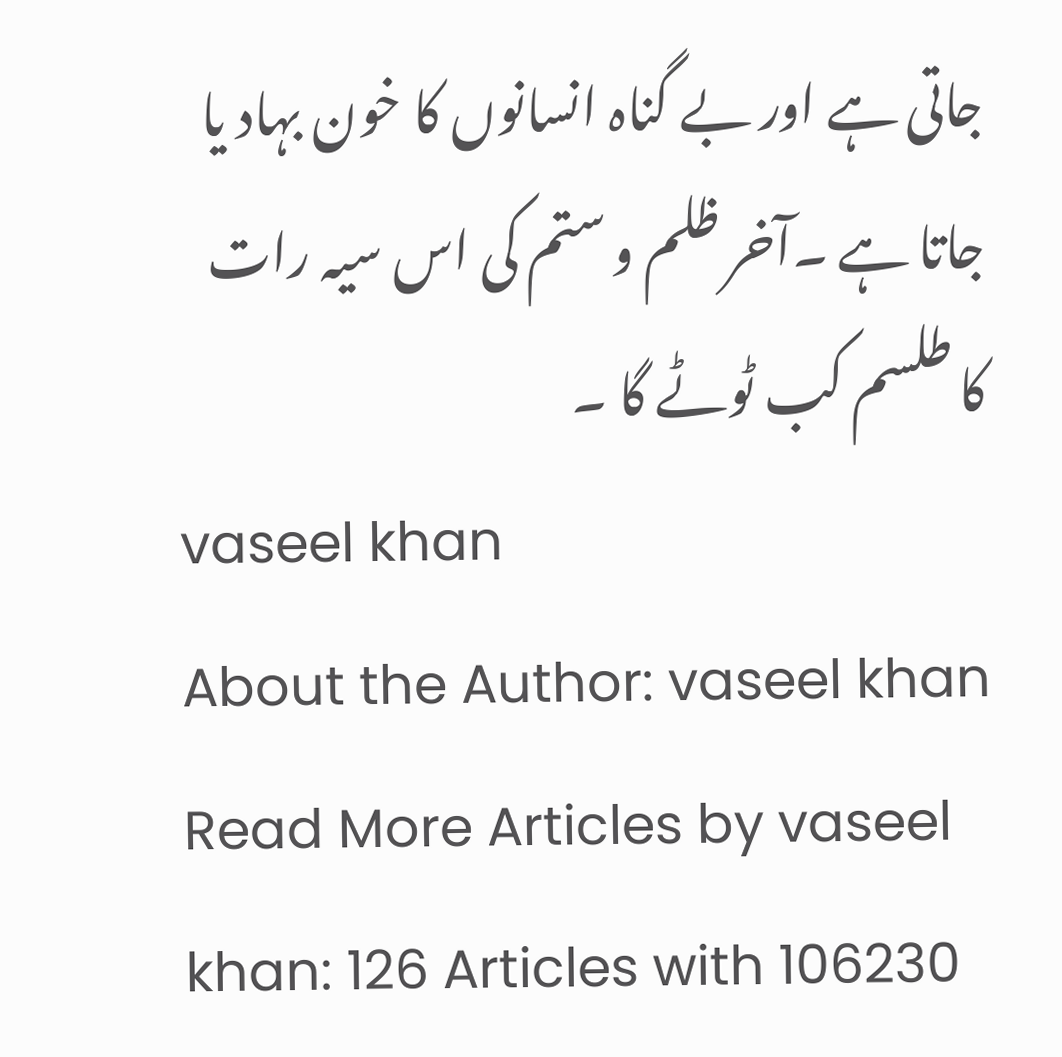جاتی ہے اور بے گناہ انسانوں کا خون بہاد یا جاتا ہے ۔آخر ظلم و ستم کی اس سیہ رات کا طلسم کب ٹوٹے گا ۔
vaseel khan
About the Author: vaseel khan Read More Articles by vaseel khan: 126 Articles with 106230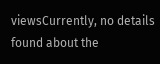viewsCurrently, no details found about the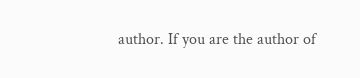author. If you are the author of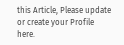this Article, Please update or create your Profile here.